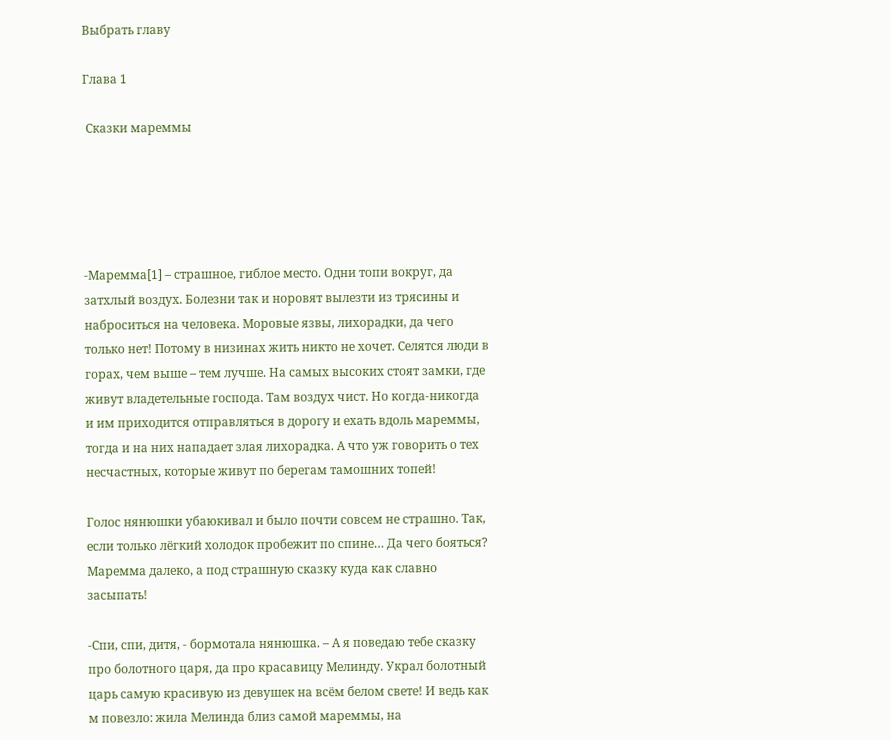Выбрать главу

Глава 1

 Сказки мареммы





-Маремма[1] – страшное, гиблое место. Одни топи вокруг, да затхлый воздух. Болезни так и норовят вылезти из трясины и наброситься на человека. Моровые язвы, лихорадки, да чего только нет! Потому в низинах жить никто не хочет. Селятся люди в горах, чем выше – тем лучше. На самых высоких стоят замки, где живут владетельные господа. Там воздух чист. Но когда-никогда и им приходится отправляться в дорогу и ехать вдоль мареммы, тогда и на них нападает злая лихорадка. А что уж говорить о тех несчастных, которые живут по берегам тамошних топей!

Голос нянюшки убаюкивал и было почти совсем не страшно. Так, если только лёгкий холодок пробежит по спине… Да чего бояться? Маремма далеко, а под страшную сказку куда как славно засыпать!

-Спи, спи, дитя, - бормотала нянюшка. – А я поведаю тебе сказку про болотного царя, да про красавицу Мелинду. Украл болотный царь самую красивую из девушек на всём белом свете! И ведь как м повезло: жила Мелинда близ самой мареммы, на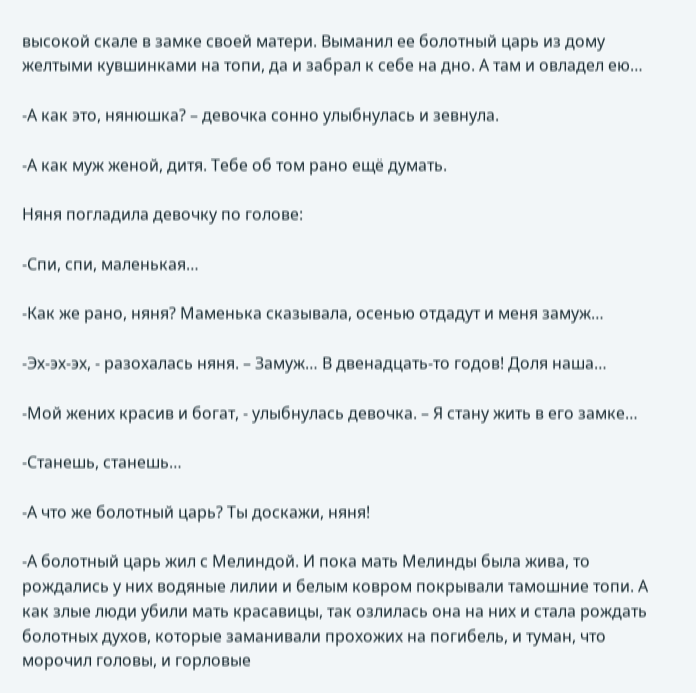высокой скале в замке своей матери. Выманил ее болотный царь из дому желтыми кувшинками на топи, да и забрал к себе на дно. А там и овладел ею…

-А как это, нянюшка? – девочка сонно улыбнулась и зевнула.

-А как муж женой, дитя. Тебе об том рано ещё думать.

Няня погладила девочку по голове:

-Спи, спи, маленькая…

-Как же рано, няня? Маменька сказывала, осенью отдадут и меня замуж…

-Эх-эх-эх, - разохалась няня. – Замуж… В двенадцать-то годов! Доля наша…

-Мой жених красив и богат, - улыбнулась девочка. – Я стану жить в его замке…

-Станешь, станешь…

-А что же болотный царь? Ты доскажи, няня!

-А болотный царь жил с Мелиндой. И пока мать Мелинды была жива, то рождались у них водяные лилии и белым ковром покрывали тамошние топи. А как злые люди убили мать красавицы, так озлилась она на них и стала рождать болотных духов, которые заманивали прохожих на погибель, и туман, что морочил головы, и горловые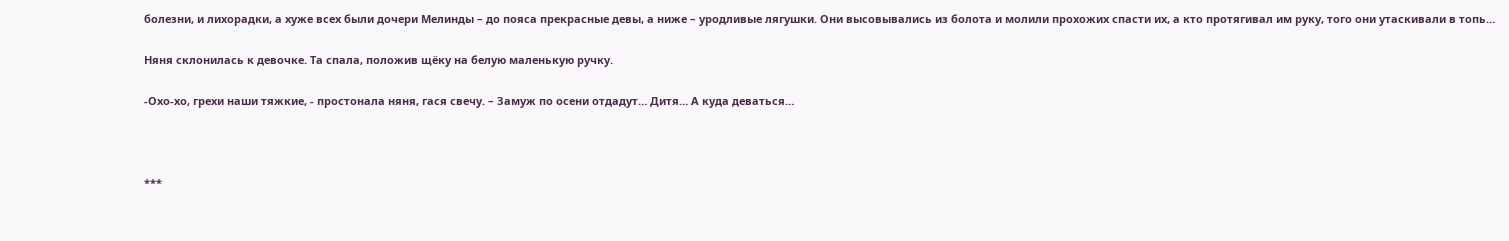болезни, и лихорадки, а хуже всех были дочери Мелинды – до пояса прекрасные девы, а ниже – уродливые лягушки. Они высовывались из болота и молили прохожих спасти их, а кто протягивал им руку, того они утаскивали в топь…

Няня склонилась к девочке. Та спала, положив щёку на белую маленькую ручку.

-Охо-хо, грехи наши тяжкие, - простонала няня, гася свечу. – Замуж по осени отдадут… Дитя… А куда деваться…



***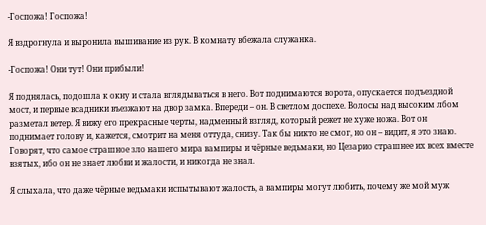-Госпожа! Госпожа!

Я вздрогнула и выронила вышивание из рук. В комнату вбежала служанка.

-Госпожа! Они тут! Они прибыли!

Я поднялась, подошла к окну и стала вглядываться в него. Вот поднимаются ворота, опускается подъездной мост, и первые всадники въезжают на двор замка. Впереди – он. В светлом доспехе. Волосы над высоким лбом разметал ветер. Я вижу его прекрасные черты, надменный взгляд, который режет не хуже ножа. Вот он поднимает голову и, кажется, смотрит на меня оттуда, снизу. Так бы никто не смог, но он – видит, я это знаю. Говорят, что самое страшное зло нашего мира вампиры и чёрные ведьмаки, но Цезарио страшнее их всех вместе взятых, ибо он не знает любви и жалости, и никогда не знал.

Я слыхала, что даже чёрные ведьмаки испытывают жалость, а вампиры могут любить, почему же мой муж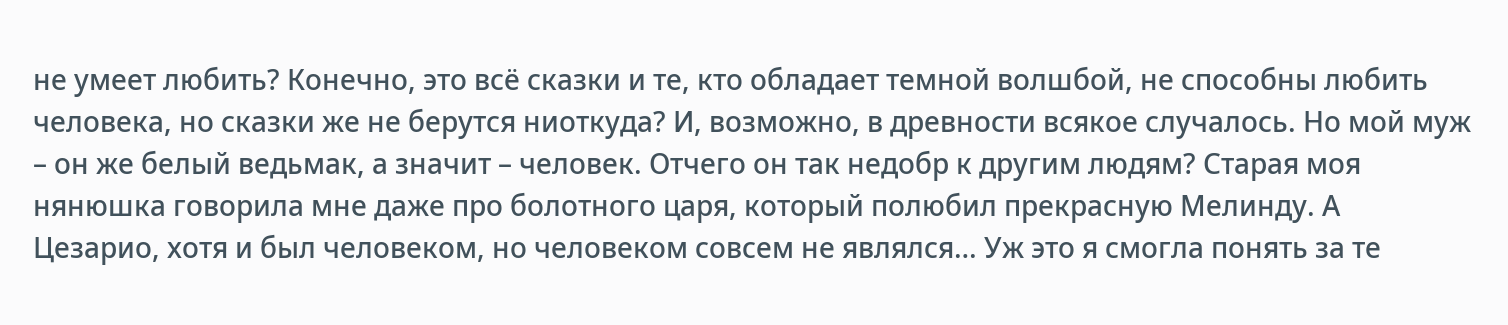не умеет любить? Конечно, это всё сказки и те, кто обладает темной волшбой, не способны любить человека, но сказки же не берутся ниоткуда? И, возможно, в древности всякое случалось. Но мой муж – он же белый ведьмак, а значит – человек. Отчего он так недобр к другим людям? Старая моя нянюшка говорила мне даже про болотного царя, который полюбил прекрасную Мелинду. А Цезарио, хотя и был человеком, но человеком совсем не являлся… Уж это я смогла понять за те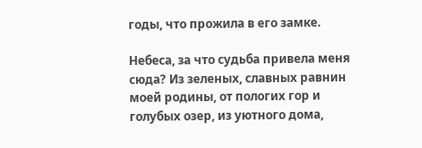годы, что прожила в его замке.

Небеса, за что судьба привела меня сюда? Из зеленых, славных равнин моей родины, от пологих гор и голубых озер, из уютного дома,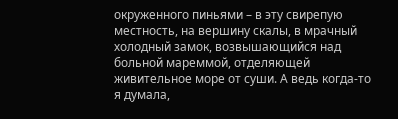окруженного пиньями – в эту свирепую местность, на вершину скалы, в мрачный холодный замок, возвышающийся над больной мареммой, отделяющей живительное море от суши. А ведь когда-то я думала,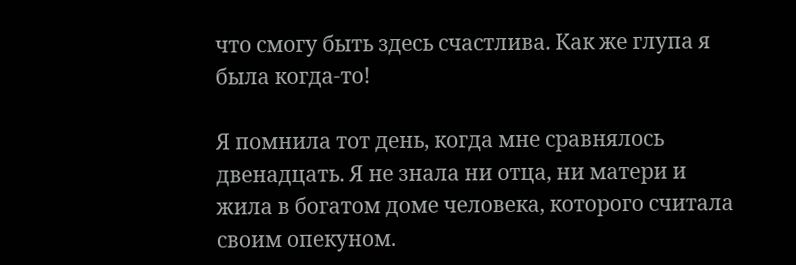что смогу быть здесь счастлива. Как же глупа я была когда-то!

Я помнила тот день, когда мне сравнялось двенадцать. Я не знала ни отца, ни матери и жила в богатом доме человека, которого считала своим опекуном.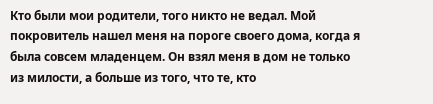Кто были мои родители, того никто не ведал. Мой покровитель нашел меня на пороге своего дома, когда я была совсем младенцем. Он взял меня в дом не только из милости, а больше из того, что те, кто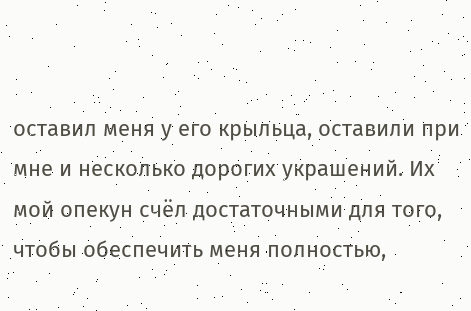оставил меня у его крыльца, оставили при мне и несколько дорогих украшений. Их мой опекун счёл достаточными для того, чтобы обеспечить меня полностью,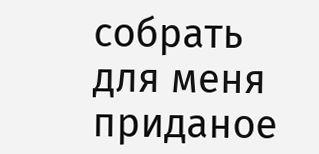собрать для меня приданое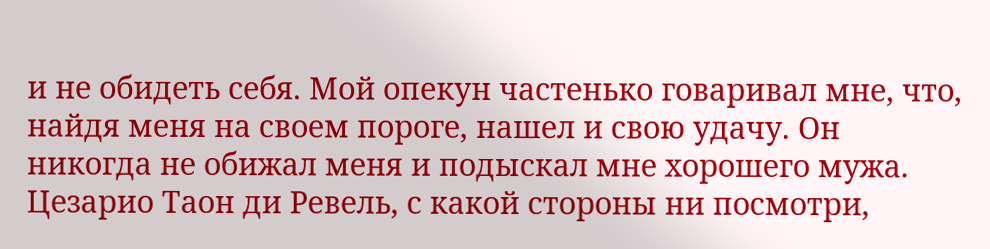и не обидеть себя. Мой опекун частенько говаривал мне, что, найдя меня на своем пороге, нашел и свою удачу. Он никогда не обижал меня и подыскал мне хорошего мужа. Цезарио Таон ди Ревель, с какой стороны ни посмотри,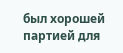был хорошей партией для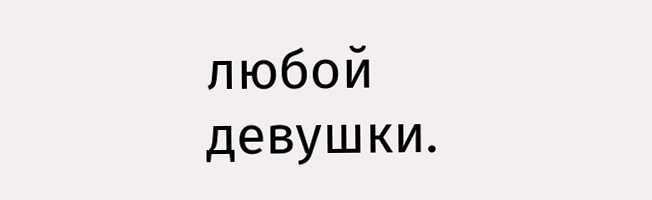любой девушки.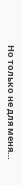Но только не для меня…